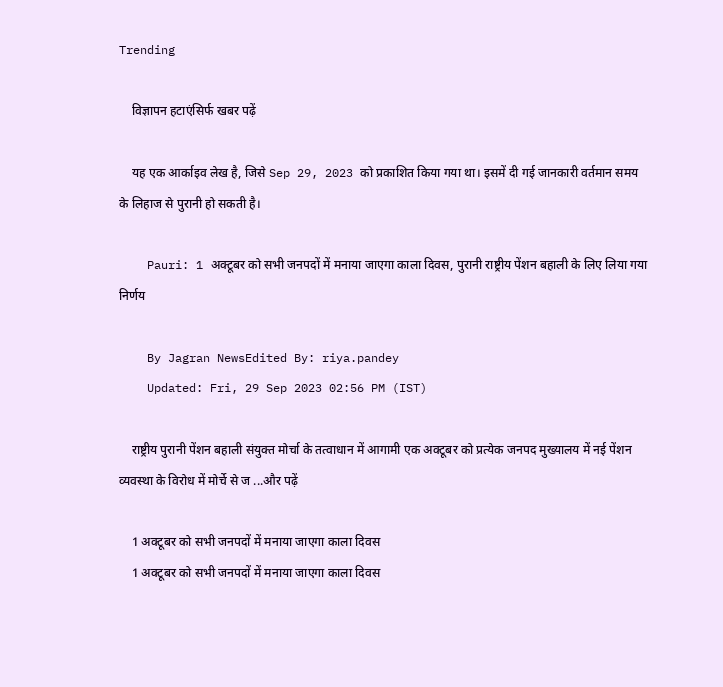Trending

    विज्ञापन हटाएंसिर्फ खबर पढ़ें

    यह एक आर्काइव लेख है, जिसे Sep 29, 2023 को प्रकाशित किया गया था। इसमें दी गई जानकारी वर्तमान समय के लिहाज से पुरानी हो सकती है।

    Pauri: 1 अक्टूबर को सभी जनपदों में मनाया जाएगा काला दिवस, पुरानी राष्ट्रीय पेंशन बहाली के लिए लिया गया निर्णय

    By Jagran NewsEdited By: riya.pandey
    Updated: Fri, 29 Sep 2023 02:56 PM (IST)

    राष्ट्रीय पुरानी पेंशन बहाली संयुक्त मोर्चा के तत्वाधान में आगामी एक अक्टूबर को प्रत्येक जनपद मुख्यालय में नई पेंशन व्यवस्था के विरोध में मोर्चे से ज ...और पढ़ें

    1 अक्टूबर को सभी जनपदों में मनाया जाएगा काला दिवस
    1 अक्टूबर को सभी जनपदों में मनाया जाएगा काला दिवस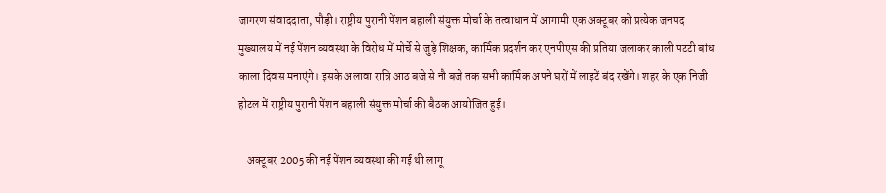जागरण संवाददाता, पौड़ी। राष्ट्रीय पुरानी पेंशन बहाली संयुक्त मोर्चा के तत्वाधान में आगामी एक अक्टूबर को प्रत्येक जनपद मुख्यालय में नई पेंशन व्यवस्था के विरोध में मोर्चे से जुड़े शिक्षक, कार्मिक प्रदर्शन कर एनपीएस की प्रतिया जलाकर काली पटटी बांध काला दिवस मनाएंगे। इसके अलावा रात्रि आठ बजे से नौ बजे तक सभी कार्मिक अपने घरों में लाइटें बंद रखेंगे। शहर के एक निजी होटल में राष्ट्रीय पुरानी पेंशन बहाली संयुक्त मोर्चा की बैठक आयोजित हुई।

    अक्टूबर 2005 की नई पेंशन व्यवस्था की गई थी लागू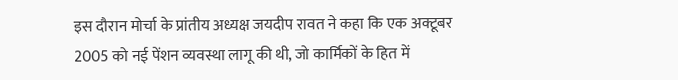इस दौरान मोर्चा के प्रांतीय अध्यक्ष जयदीप रावत ने कहा कि एक अक्टूबर 2005 को नई पेंशन व्यवस्था लागू की थी, जो कार्मिकों के हित में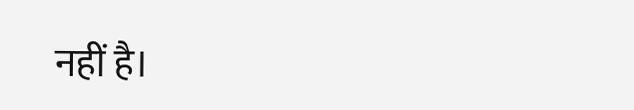नहीं है।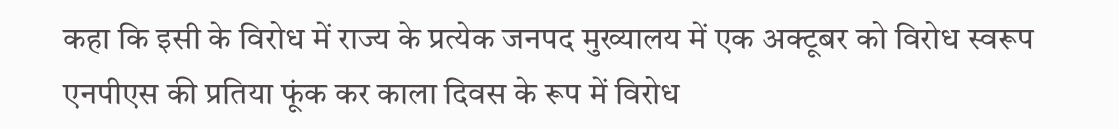कहा कि इसी के विरोध में राज्य के प्रत्येक जनपद मुख्यालय में एक अक्टूबर को विरोध स्वरूप एनपीएस की प्रतिया फूंक कर काला दिवस के रूप में विरोध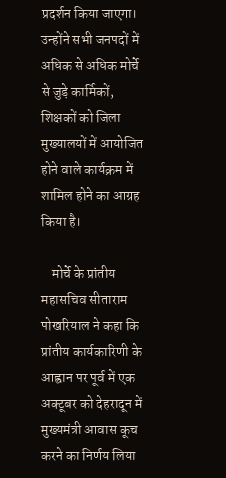प्रदर्शन किया जाएगा। उन्होंने सभी जनपदों में अधिक से अधिक मोर्चे से जुड़े कार्मिकों, शिक्षकों को जिला मुख्यालयों में आयोजित होने वाले कार्यक्रम में शामिल होने का आग्रह किया है।

    मोर्चे के प्रांतीय महासचिव सीताराम पोखरियाल ने कहा कि प्रांतीय कार्यकारिणी के आह्वान पर पूर्व में एक अक्टूबर को देहरादून में मुख्यमंत्री आवास कूच करने का निर्णय लिया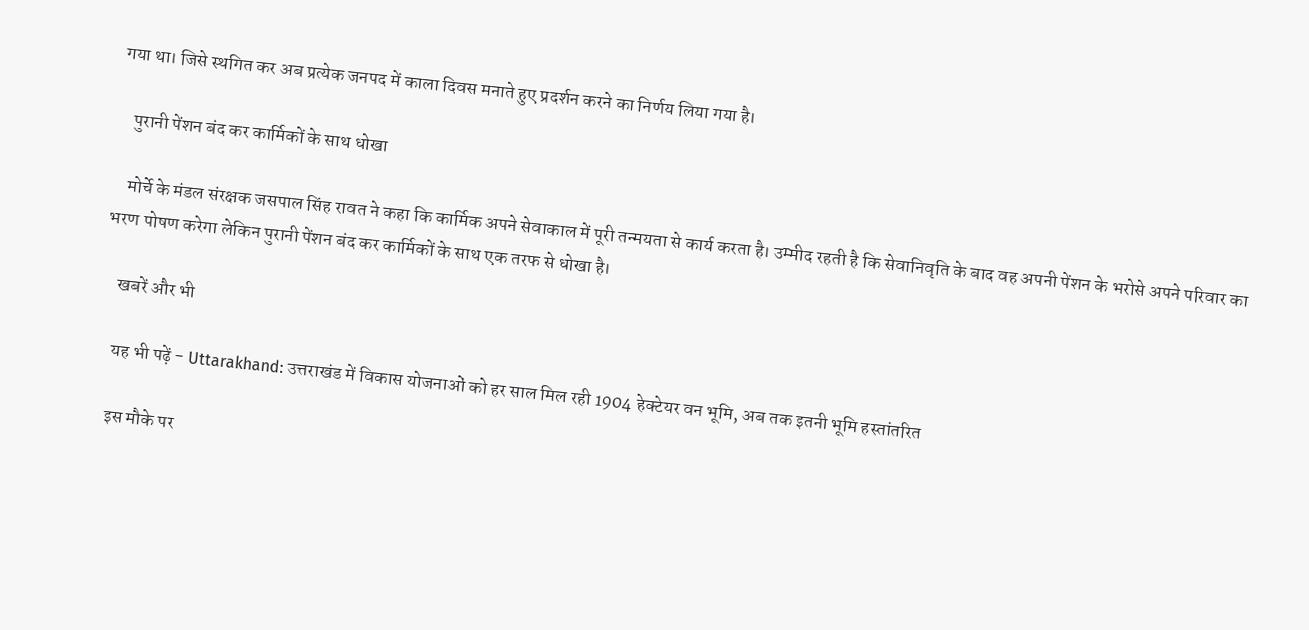गया था। जिसे स्थगित कर अब प्रत्येक जनपद में काला दिवस मनाते हुए प्रदर्शन करने का निर्णय लिया गया है।

    पुरानी पेंशन बंद कर कार्मिकों के साथ धोखा

    मोर्चे के मंडल संरक्षक जसपाल सिंह रावत ने कहा कि कार्मिक अपने सेवाकाल में पूरी तन्मयता से कार्य करता है। उम्मीद रहती है कि सेवानिवृति के बाद वह अपनी पेंशन के भरोसे अपने परिवार का भरण पोषण करेगा लेकिन पुरानी पेंशन बंद कर कार्मिकों के साथ एक तरफ से धोखा है।

    खबरें और भी

    यह भी पढ़ें - Uttarakhand: उत्तराखंड में विकास योजनाओं को हर साल मिल रही 1904 हेक्टेयर वन भूमि, अब तक इतनी भूमि हस्तांतरित

    इस मौके पर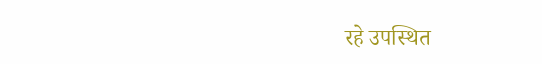रहे उपस्थित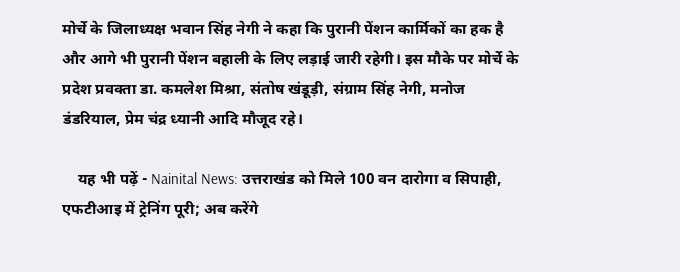मोर्चे के जिलाध्यक्ष भवान सिंह नेगी ने कहा कि पुरानी पेंशन कार्मिकों का हक है और आगे भी पुरानी पेंशन बहाली के लिए लड़ाई जारी रहेगी। इस मौके पर मोर्चे के प्रदेश प्रवक्ता डा. कमलेश मिश्रा, संतोष खंडूड़ी, संग्राम सिंह नेगी, मनोज डंडरियाल, प्रेम चंद्र ध्यानी आदि मौजूद रहे।

    यह भी पढ़ें - Nainital News: उत्तराखंड को मिले 100 वन दारोगा व सिपाही, एफटीआइ में ट्रेनिंग पूरी; अब करेंगे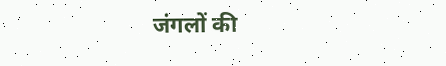जंगलों की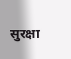सुरक्षा